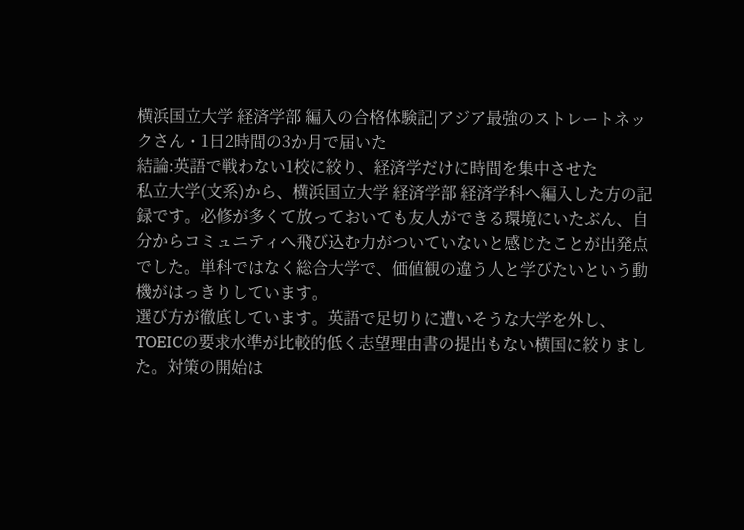横浜国立大学 経済学部 編入の合格体験記|アジア最強のストレートネックさん・1日2時間の3か月で届いた
結論:英語で戦わない1校に絞り、経済学だけに時間を集中させた
私立大学(文系)から、横浜国立大学 経済学部 経済学科へ編入した方の記録です。必修が多くて放っておいても友人ができる環境にいたぶん、自分からコミュニティへ飛び込む力がついていないと感じたことが出発点でした。単科ではなく総合大学で、価値観の違う人と学びたいという動機がはっきりしています。
選び方が徹底しています。英語で足切りに遭いそうな大学を外し、TOEICの要求水準が比較的低く志望理由書の提出もない横国に絞りました。対策の開始は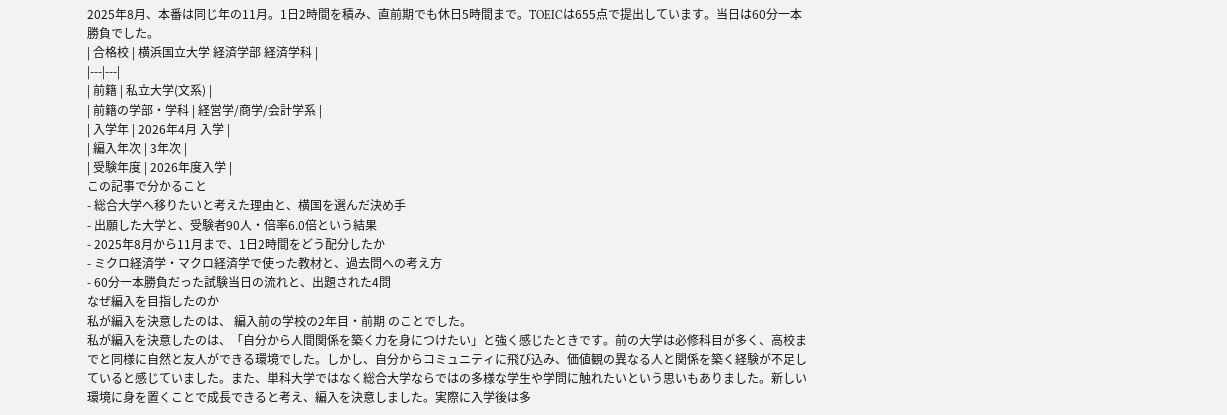2025年8月、本番は同じ年の11月。1日2時間を積み、直前期でも休日5時間まで。TOEICは655点で提出しています。当日は60分一本勝負でした。
| 合格校 | 横浜国立大学 経済学部 経済学科 |
|---|---|
| 前籍 | 私立大学(文系) |
| 前籍の学部・学科 | 経営学/商学/会計学系 |
| 入学年 | 2026年4月 入学 |
| 編入年次 | 3年次 |
| 受験年度 | 2026年度入学 |
この記事で分かること
- 総合大学へ移りたいと考えた理由と、横国を選んだ決め手
- 出願した大学と、受験者90人・倍率6.0倍という結果
- 2025年8月から11月まで、1日2時間をどう配分したか
- ミクロ経済学・マクロ経済学で使った教材と、過去問への考え方
- 60分一本勝負だった試験当日の流れと、出題された4問
なぜ編入を目指したのか
私が編入を決意したのは、 編入前の学校の2年目・前期 のことでした。
私が編入を決意したのは、「自分から人間関係を築く力を身につけたい」と強く感じたときです。前の大学は必修科目が多く、高校までと同様に自然と友人ができる環境でした。しかし、自分からコミュニティに飛び込み、価値観の異なる人と関係を築く経験が不足していると感じていました。また、単科大学ではなく総合大学ならではの多様な学生や学問に触れたいという思いもありました。新しい環境に身を置くことで成長できると考え、編入を決意しました。実際に入学後は多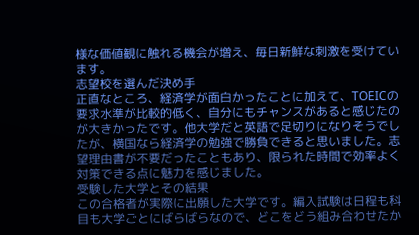様な価値観に触れる機会が増え、毎日新鮮な刺激を受けています。
志望校を選んだ決め手
正直なところ、経済学が面白かったことに加えて、TOEICの要求水準が比較的低く、自分にもチャンスがあると感じたのが大きかったです。他大学だと英語で足切りになりそうでしたが、横国なら経済学の勉強で勝負できると思いました。志望理由書が不要だったこともあり、限られた時間で効率よく対策できる点に魅力を感じました。
受験した大学とその結果
この合格者が実際に出願した大学です。編入試験は日程も科目も大学ごとにばらばらなので、どこをどう組み合わせたか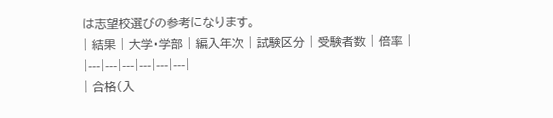は志望校選びの参考になります。
| 結果 | 大学・学部 | 編入年次 | 試験区分 | 受験者数 | 倍率 |
|---|---|---|---|---|---|
| 合格(入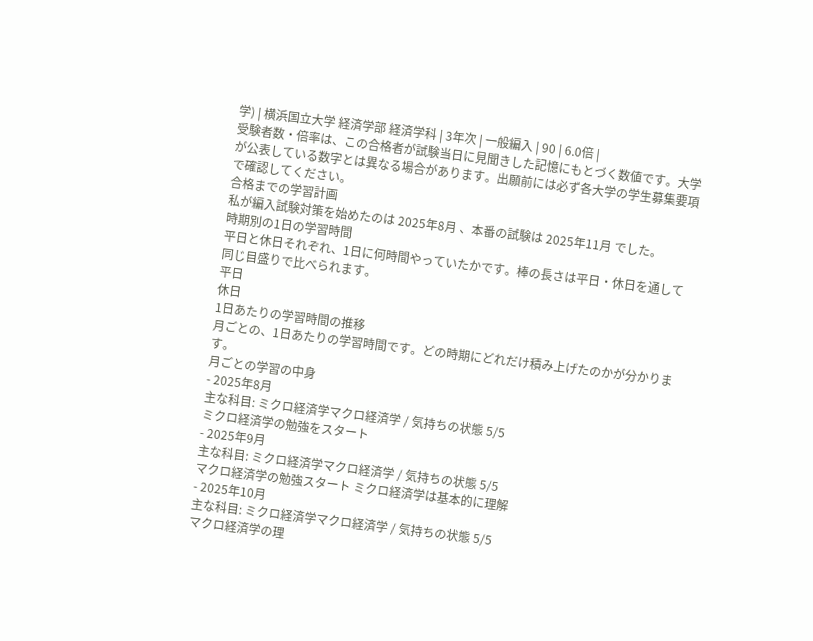学) | 横浜国立大学 経済学部 経済学科 | 3年次 | 一般編入 | 90 | 6.0倍 |
受験者数・倍率は、この合格者が試験当日に見聞きした記憶にもとづく数値です。大学が公表している数字とは異なる場合があります。出願前には必ず各大学の学生募集要項で確認してください。
合格までの学習計画
私が編入試験対策を始めたのは 2025年8月 、本番の試験は 2025年11月 でした。
時期別の1日の学習時間
平日と休日それぞれ、1日に何時間やっていたかです。棒の長さは平日・休日を通して同じ目盛りで比べられます。
平日
休日
1日あたりの学習時間の推移
月ごとの、1日あたりの学習時間です。どの時期にどれだけ積み上げたのかが分かります。
月ごとの学習の中身
- 2025年8月
主な科目: ミクロ経済学マクロ経済学 / 気持ちの状態 5/5
ミクロ経済学の勉強をスタート
- 2025年9月
主な科目: ミクロ経済学マクロ経済学 / 気持ちの状態 5/5
マクロ経済学の勉強スタート ミクロ経済学は基本的に理解
- 2025年10月
主な科目: ミクロ経済学マクロ経済学 / 気持ちの状態 5/5
マクロ経済学の理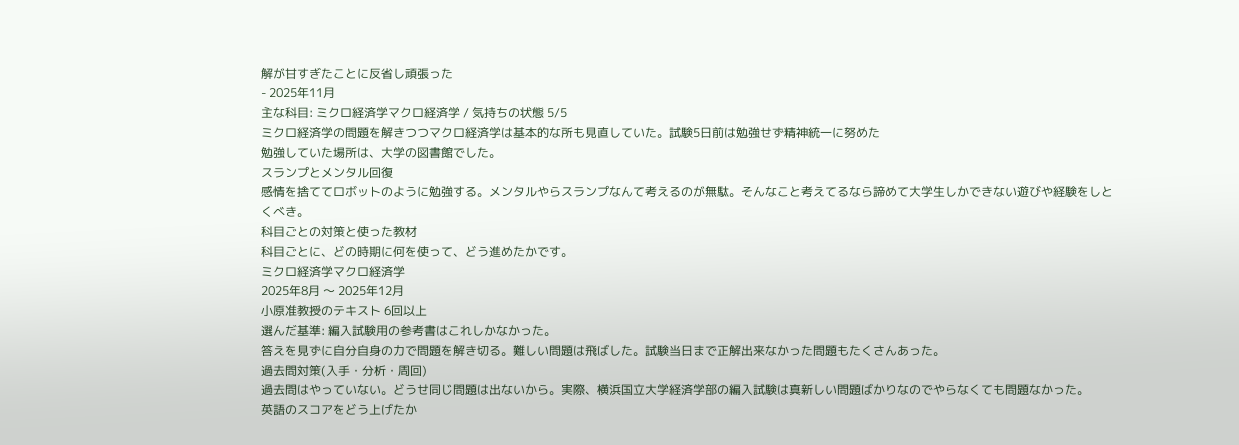解が甘すぎたことに反省し頑張った
- 2025年11月
主な科目: ミクロ経済学マクロ経済学 / 気持ちの状態 5/5
ミクロ経済学の問題を解きつつマクロ経済学は基本的な所も見直していた。試験5日前は勉強せず精神統一に努めた
勉強していた場所は、大学の図書館でした。
スランプとメンタル回復
感情を捨ててロボットのように勉強する。メンタルやらスランプなんて考えるのが無駄。そんなこと考えてるなら諦めて大学生しかできない遊びや経験をしとくべき。
科目ごとの対策と使った教材
科目ごとに、どの時期に何を使って、どう進めたかです。
ミクロ経済学マクロ経済学
2025年8月 〜 2025年12月
小原准教授のテキスト 6回以上
選んだ基準: 編入試験用の参考書はこれしかなかった。
答えを見ずに自分自身の力で問題を解き切る。難しい問題は飛ばした。試験当日まで正解出来なかった問題もたくさんあった。
過去問対策(入手・分析・周回)
過去問はやっていない。どうせ同じ問題は出ないから。実際、横浜国立大学経済学部の編入試験は真新しい問題ばかりなのでやらなくても問題なかった。
英語のスコアをどう上げたか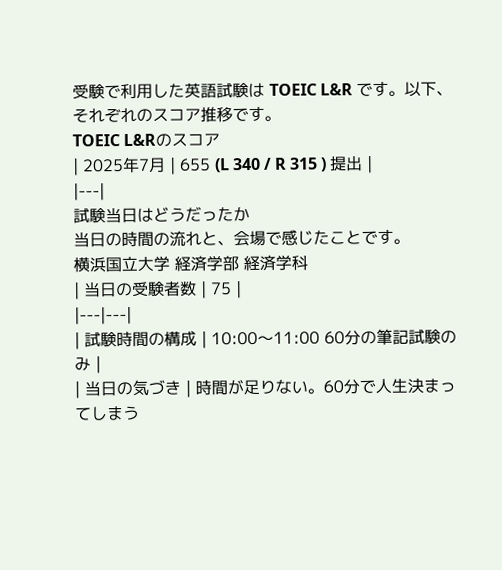受験で利用した英語試験は TOEIC L&R です。以下、それぞれのスコア推移です。
TOEIC L&Rのスコア
| 2025年7月 | 655 (L 340 / R 315 ) 提出 |
|---|
試験当日はどうだったか
当日の時間の流れと、会場で感じたことです。
横浜国立大学 経済学部 経済学科
| 当日の受験者数 | 75 |
|---|---|
| 試験時間の構成 | 10:00〜11:00 60分の筆記試験のみ |
| 当日の気づき | 時間が足りない。60分で人生決まってしまう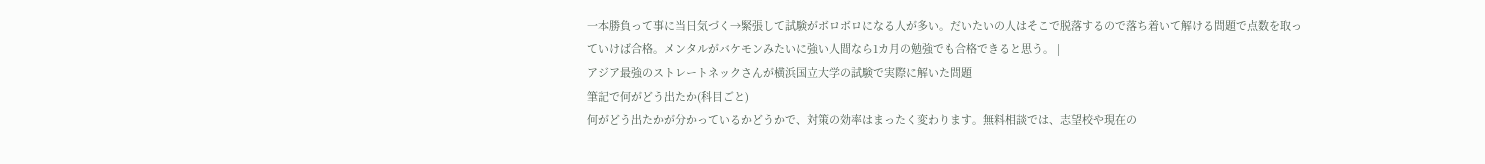一本勝負って事に当日気づく→緊張して試験がボロボロになる人が多い。だいたいの人はそこで脱落するので落ち着いて解ける問題で点数を取っていけば合格。メンタルがバケモンみたいに強い人間なら1カ月の勉強でも合格できると思う。 |
アジア最強のストレートネックさんが横浜国立大学の試験で実際に解いた問題
筆記で何がどう出たか(科目ごと)
何がどう出たかが分かっているかどうかで、対策の効率はまったく変わります。無料相談では、志望校や現在の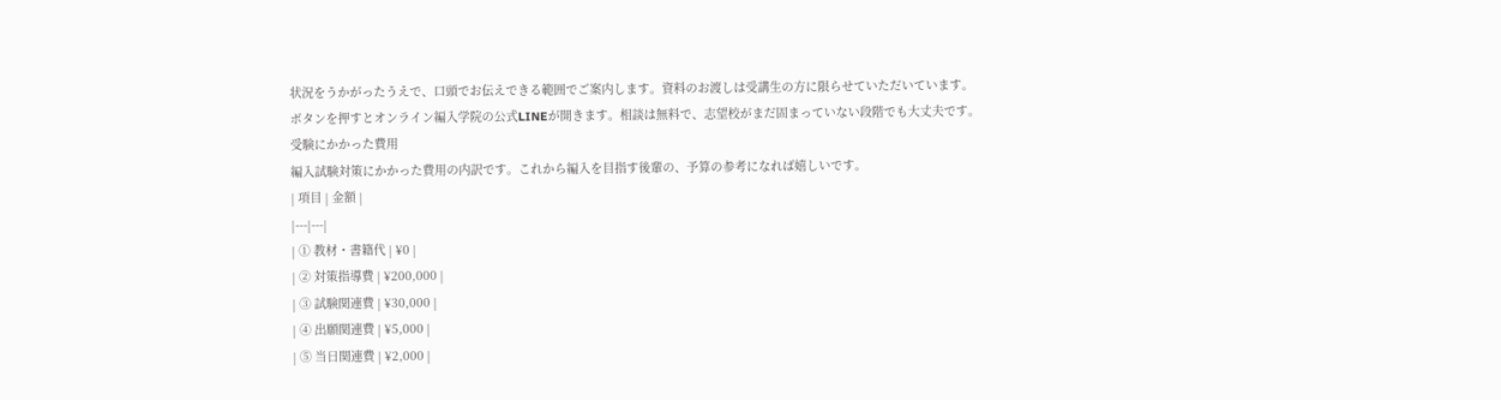状況をうかがったうえで、口頭でお伝えできる範囲でご案内します。資料のお渡しは受講生の方に限らせていただいています。
ボタンを押すとオンライン編入学院の公式LINEが開きます。相談は無料で、志望校がまだ固まっていない段階でも大丈夫です。
受験にかかった費用
編入試験対策にかかった費用の内訳です。これから編入を目指す後輩の、予算の参考になれば嬉しいです。
| 項目 | 金額 |
|---|---|
| ① 教材・書籍代 | ¥0 |
| ② 対策指導費 | ¥200,000 |
| ③ 試験関連費 | ¥30,000 |
| ④ 出願関連費 | ¥5,000 |
| ⑤ 当日関連費 | ¥2,000 |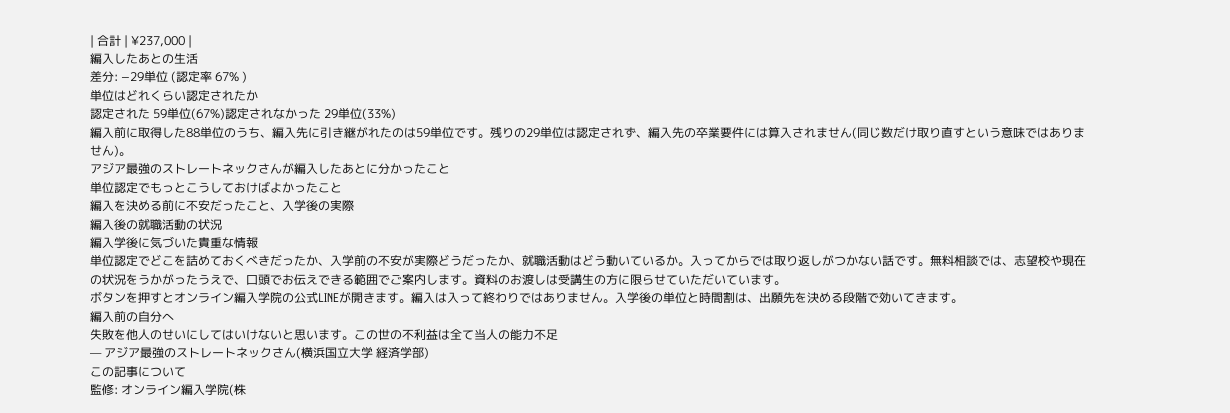| 合計 | ¥237,000 |
編入したあとの生活
差分: −29単位 (認定率 67% )
単位はどれくらい認定されたか
認定された 59単位(67%)認定されなかった 29単位(33%)
編入前に取得した88単位のうち、編入先に引き継がれたのは59単位です。残りの29単位は認定されず、編入先の卒業要件には算入されません(同じ数だけ取り直すという意味ではありません)。
アジア最強のストレートネックさんが編入したあとに分かったこと
単位認定でもっとこうしておけばよかったこと
編入を決める前に不安だったこと、入学後の実際
編入後の就職活動の状況
編入学後に気づいた貴重な情報
単位認定でどこを詰めておくべきだったか、入学前の不安が実際どうだったか、就職活動はどう動いているか。入ってからでは取り返しがつかない話です。無料相談では、志望校や現在の状況をうかがったうえで、口頭でお伝えできる範囲でご案内します。資料のお渡しは受講生の方に限らせていただいています。
ボタンを押すとオンライン編入学院の公式LINEが開きます。編入は入って終わりではありません。入学後の単位と時間割は、出願先を決める段階で効いてきます。
編入前の自分へ
失敗を他人のせいにしてはいけないと思います。この世の不利益は全て当人の能力不足
— アジア最強のストレートネックさん(横浜国立大学 経済学部)
この記事について
監修: オンライン編入学院(株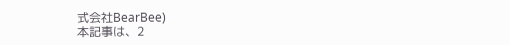式会社BearBee)
本記事は、2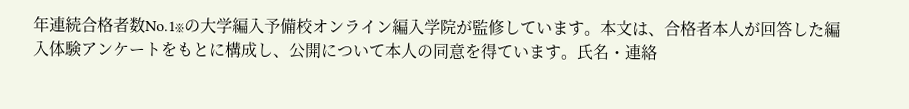年連続合格者数No.1※の大学編入予備校オンライン編入学院が監修しています。本文は、合格者本人が回答した編入体験アンケートをもとに構成し、公開について本人の同意を得ています。氏名・連絡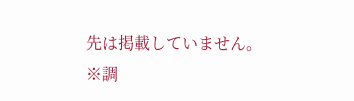先は掲載していません。
※調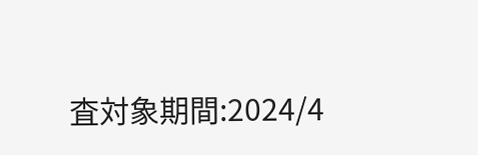査対象期間:2024/4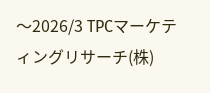〜2026/3 TPCマーケティングリサーチ(株)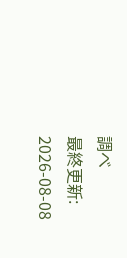調べ
最終更新: 2026-08-08